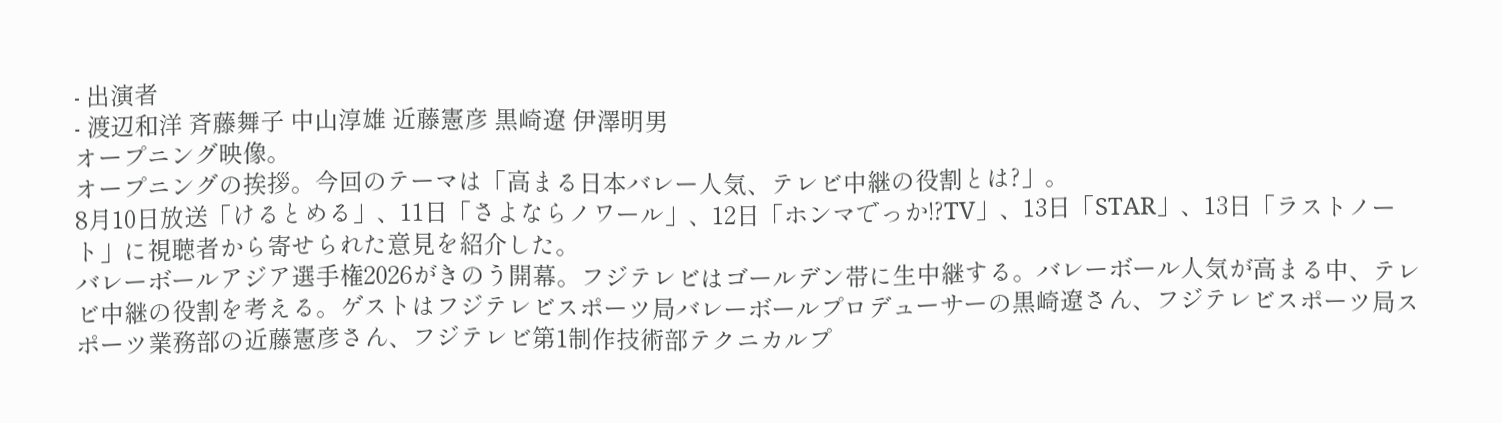- 出演者
- 渡辺和洋 斉藤舞子 中山淳雄 近藤憲彦 黒崎遼 伊澤明男
オープニング映像。
オープニングの挨拶。今回のテーマは「高まる日本バレー人気、テレビ中継の役割とは?」。
8月10日放送「けるとめる」、11日「さよならノワール」、12日「ホンマでっか!?TV」、13日「STAR」、13日「ラストノート」に視聴者から寄せられた意見を紹介した。
バレーボールアジア選手権2026がきのう開幕。フジテレビはゴールデン帯に生中継する。バレーボール人気が高まる中、テレビ中継の役割を考える。ゲストはフジテレビスポーツ局バレーボールプロデューサーの黒崎遼さん、フジテレビスポーツ局スポーツ業務部の近藤憲彦さん、フジテレビ第1制作技術部テクニカルプ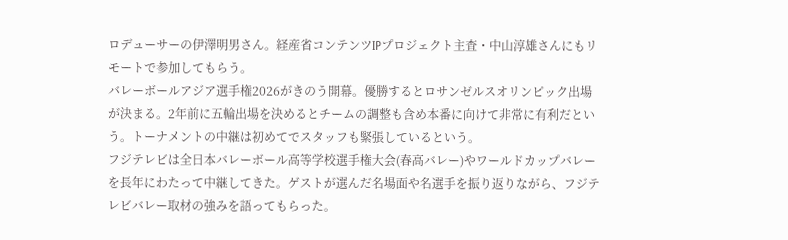ロデューサーの伊澤明男さん。経産省コンテンツIPプロジェクト主査・中山淳雄さんにもリモートで参加してもらう。
バレーボールアジア選手権2026がきのう開幕。優勝するとロサンゼルスオリンピック出場が決まる。2年前に五輪出場を決めるとチームの調整も含め本番に向けて非常に有利だという。トーナメントの中継は初めてでスタッフも緊張しているという。
フジテレビは全日本バレーボール高等学校選手権大会(春高バレー)やワールドカップバレーを長年にわたって中継してきた。ゲストが選んだ名場面や名選手を振り返りながら、フジテレビバレー取材の強みを語ってもらった。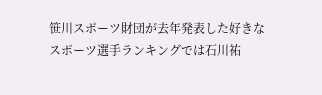笹川スポーツ財団が去年発表した好きなスポーツ選手ランキングでは石川祐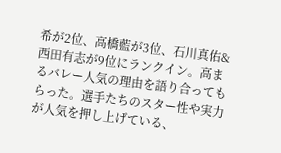希が2位、高橋藍が3位、石川真佑&西田有志が9位にランクイン。高まるバレー人気の理由を語り合ってもらった。選手たちのスター性や実力が人気を押し上げている、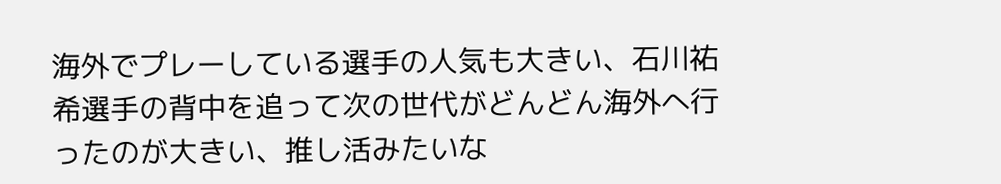海外でプレーしている選手の人気も大きい、石川祐希選手の背中を追って次の世代がどんどん海外へ行ったのが大きい、推し活みたいな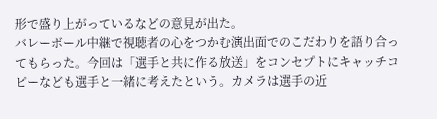形で盛り上がっているなどの意見が出た。
バレーボール中継で視聴者の心をつかむ演出面でのこだわりを語り合ってもらった。今回は「選手と共に作る放送」をコンセプトにキャッチコピーなども選手と一緒に考えたという。カメラは選手の近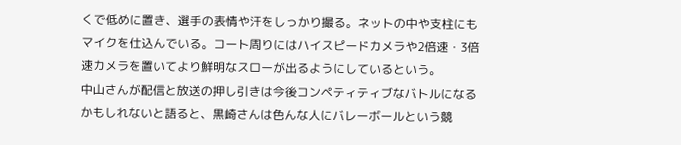くで低めに置き、選手の表情や汗をしっかり撮る。ネットの中や支柱にもマイクを仕込んでいる。コート周りにはハイスピードカメラや2倍速・3倍速カメラを置いてより鮮明なスローが出るようにしているという。
中山さんが配信と放送の押し引きは今後コンペティティブなバトルになるかもしれないと語ると、黒崎さんは色んな人にバレーボールという競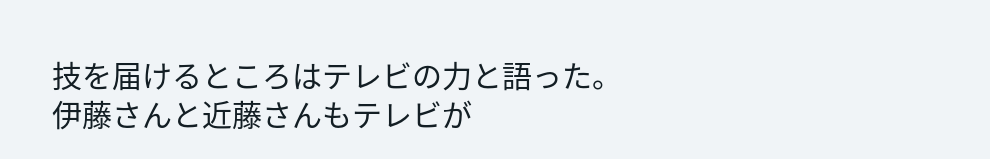技を届けるところはテレビの力と語った。伊藤さんと近藤さんもテレビが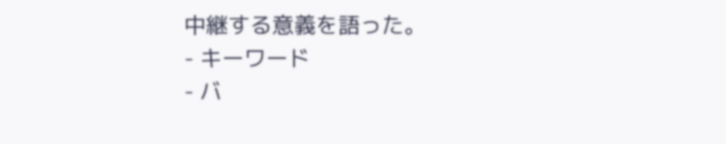中継する意義を語った。
- キーワード
- バ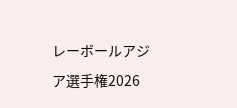レーボールアジア選手権2026